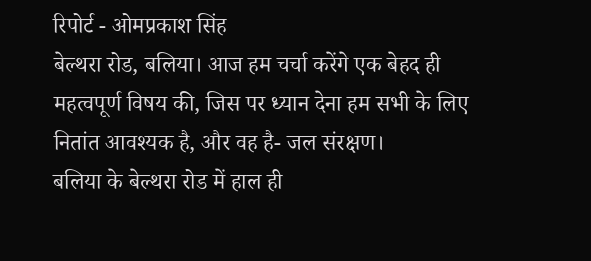रिपोर्ट - ओमप्रकाश सिंह
बेल्थरा रोड, बलिया। आज हम चर्चा करेंगे एक बेहद ही महत्वपूर्ण विषय की, जिस पर ध्यान देना हम सभी के लिए नितांत आवश्यक है, और वह है- जल संरक्षण।
बलिया के बेल्थरा रोड में हाल ही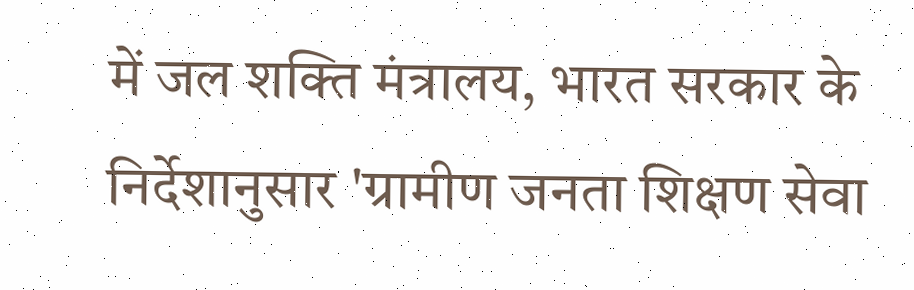में जल शक्ति मंत्रालय, भारत सरकार के निर्देशानुसार 'ग्रामीण जनता शिक्षण सेवा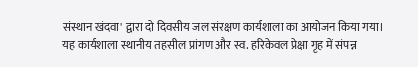संस्थान खंदवा' द्वारा दो दिवसीय जल संरक्षण कार्यशाला का आयोजन किया गया।
यह कार्यशाला स्थानीय तहसील प्रांगण और स्व. हरिकेवल प्रेक्षा गृह में संपन्न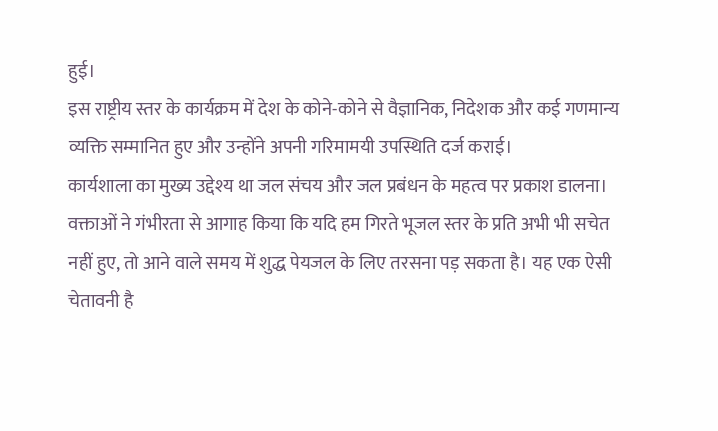हुई।
इस राष्ट्रीय स्तर के कार्यक्रम में देश के कोने-कोने से वैज्ञानिक, निदेशक और कई गणमान्य व्यक्ति सम्मानित हुए और उन्होंने अपनी गरिमामयी उपस्थिति दर्ज कराई।
कार्यशाला का मुख्य उद्देश्य था जल संचय और जल प्रबंधन के महत्व पर प्रकाश डालना। वक्ताओं ने गंभीरता से आगाह किया कि यदि हम गिरते भूजल स्तर के प्रति अभी भी सचेत नहीं हुए, तो आने वाले समय में शुद्ध पेयजल के लिए तरसना पड़ सकता है। यह एक ऐसी चेतावनी है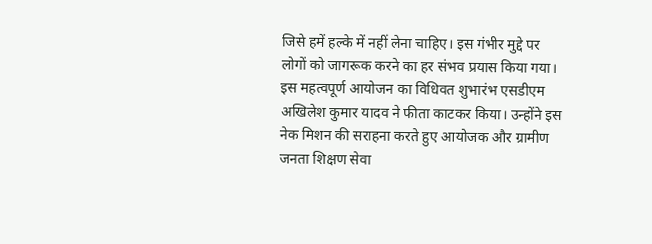जिसे हमें हल्के में नहीं लेना चाहिए। इस गंभीर मुद्दे पर लोगों को जागरूक करने का हर संभव प्रयास किया गया।
इस महत्वपूर्ण आयोजन का विधिवत शुभारंभ एसडीएम अखिलेश कुमार यादव ने फीता काटकर किया। उन्होंने इस नेक मिशन की सराहना करते हुए आयोजक और ग्रामीण जनता शिक्षण सेवा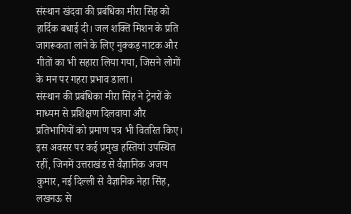संस्थान खंदवा की प्रबंधिका मीरा सिंह को हार्दिक बधाई दी। जल शक्ति मिशन के प्रति जागरूकता लाने के लिए नुक्कड़ नाटक और गीतों का भी सहारा लिया गया, जिसने लोगों के मन पर गहरा प्रभाव डाला।
संस्थान की प्रबंधिका मीरा सिंह ने ट्रेनरों के माध्यम से प्रशिक्षण दिलवाया और प्रतिभागियों को प्रमाण पत्र भी वितरित किए। इस अवसर पर कई प्रमुख हस्तियां उपस्थित रहीं, जिनमें उत्तराखंड से वैज्ञानिक अजय कुमार, नई दिल्ली से वैज्ञानिक नेहा सिंह, लखनऊ से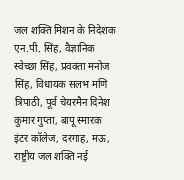जल शक्ति मिशन के निदेशक एन.पी. सिंह, वैज्ञानिक स्वेच्छा सिंह, प्रवक्ता मनोज सिंह, विधायक सलभ मणि त्रिपाठी, पूर्व चेयरमैन दिनेश कुमार गुप्ता, बापू स्मारक इंटर कॉलेज, दरगाह, मऊ, राष्ट्रीय जल शक्ति नई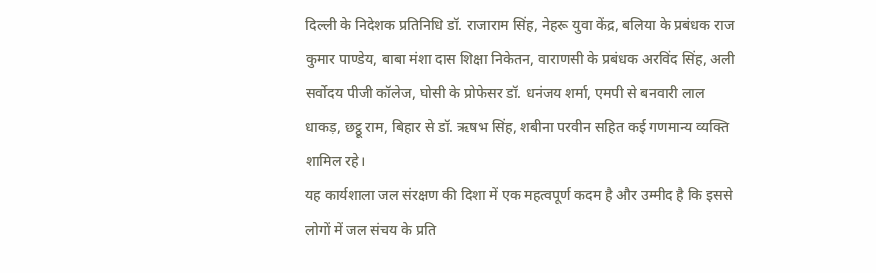दिल्ली के निदेशक प्रतिनिधि डॉ. राजाराम सिंह, नेहरू युवा केंद्र, बलिया के प्रबंधक राज कुमार पाण्डेय, बाबा मंशा दास शिक्षा निकेतन, वाराणसी के प्रबंधक अरविंद सिंह, अली सर्वोदय पीजी कॉलेज, घोसी के प्रोफेसर डॉ. धनंजय शर्मा, एमपी से बनवारी लाल धाकड़, छट्ठू राम, बिहार से डॉ. ऋषभ सिंह, शबीना परवीन सहित कई गणमान्य व्यक्ति शामिल रहे।
यह कार्यशाला जल संरक्षण की दिशा में एक महत्वपूर्ण कदम है और उम्मीद है कि इससे लोगों में जल संचय के प्रति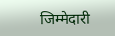जिम्मेदारी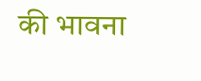की भावना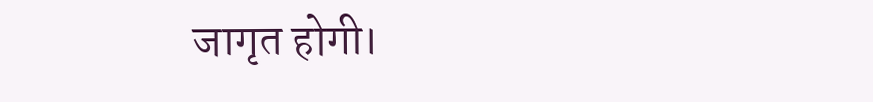जागृत होगी।